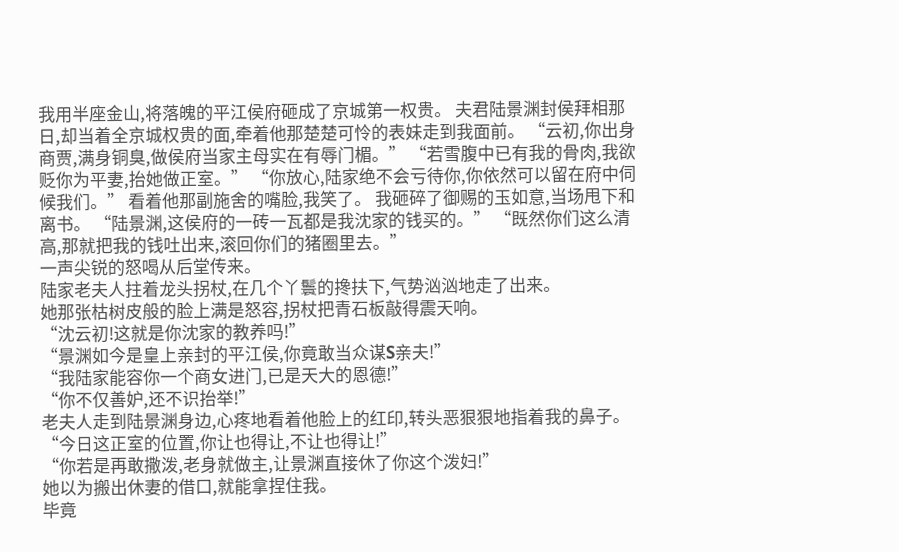我用半座金山,将落魄的平江侯府砸成了京城第一权贵。 夫君陆景渊封侯拜相那日,却当着全京城权贵的面,牵着他那楚楚可怜的表妹走到我面前。 “云初,你出身商贾,满身铜臭,做侯府当家主母实在有辱门楣。” “若雪腹中已有我的骨肉,我欲贬你为平妻,抬她做正室。” “你放心,陆家绝不会亏待你,你依然可以留在府中伺候我们。” 看着他那副施舍的嘴脸,我笑了。 我砸碎了御赐的玉如意,当场甩下和离书。 “陆景渊,这侯府的一砖一瓦都是我沈家的钱买的。” “既然你们这么清高,那就把我的钱吐出来,滚回你们的猪圈里去。”
一声尖锐的怒喝从后堂传来。
陆家老夫人拄着龙头拐杖,在几个丫鬟的搀扶下,气势汹汹地走了出来。
她那张枯树皮般的脸上满是怒容,拐杖把青石板敲得震天响。
“沈云初!这就是你沈家的教养吗!”
“景渊如今是皇上亲封的平江侯,你竟敢当众谋S亲夫!”
“我陆家能容你一个商女进门,已是天大的恩德!”
“你不仅善妒,还不识抬举!”
老夫人走到陆景渊身边,心疼地看着他脸上的红印,转头恶狠狠地指着我的鼻子。
“今日这正室的位置,你让也得让,不让也得让!”
“你若是再敢撒泼,老身就做主,让景渊直接休了你这个泼妇!”
她以为搬出休妻的借口,就能拿捏住我。
毕竟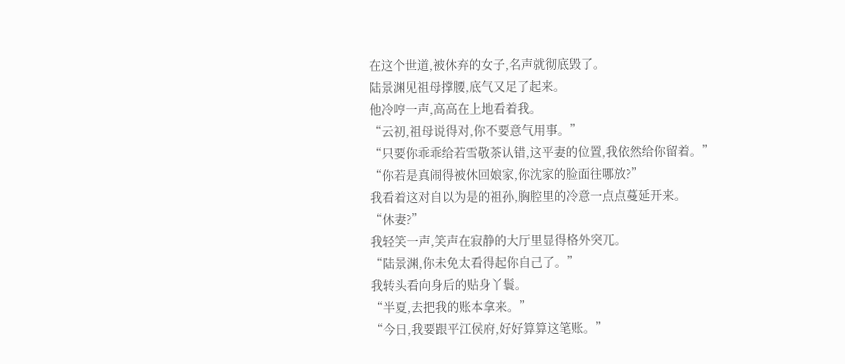在这个世道,被休弃的女子,名声就彻底毁了。
陆景渊见祖母撑腰,底气又足了起来。
他冷哼一声,高高在上地看着我。
“云初,祖母说得对,你不要意气用事。”
“只要你乖乖给若雪敬茶认错,这平妻的位置,我依然给你留着。”
“你若是真闹得被休回娘家,你沈家的脸面往哪放?”
我看着这对自以为是的祖孙,胸腔里的冷意一点点蔓延开来。
“休妻?”
我轻笑一声,笑声在寂静的大厅里显得格外突兀。
“陆景渊,你未免太看得起你自己了。”
我转头看向身后的贴身丫鬟。
“半夏,去把我的账本拿来。”
“今日,我要跟平江侯府,好好算算这笔账。”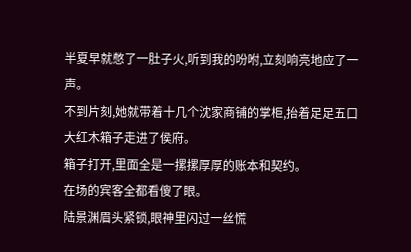半夏早就憋了一肚子火,听到我的吩咐,立刻响亮地应了一声。
不到片刻,她就带着十几个沈家商铺的掌柜,抬着足足五口大红木箱子走进了侯府。
箱子打开,里面全是一摞摞厚厚的账本和契约。
在场的宾客全都看傻了眼。
陆景渊眉头紧锁,眼神里闪过一丝慌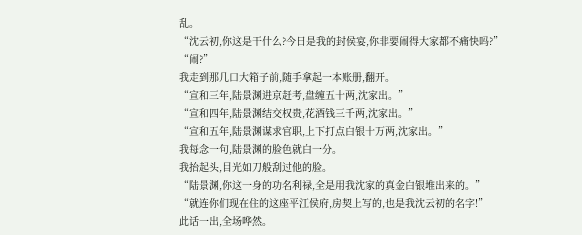乱。
“沈云初,你这是干什么?今日是我的封侯宴,你非要闹得大家都不痛快吗?”
“闹?”
我走到那几口大箱子前,随手拿起一本账册,翻开。
“宣和三年,陆景渊进京赶考,盘缠五十两,沈家出。”
“宣和四年,陆景渊结交权贵,花酒钱三千两,沈家出。”
“宣和五年,陆景渊谋求官职,上下打点白银十万两,沈家出。”
我每念一句,陆景渊的脸色就白一分。
我抬起头,目光如刀般刮过他的脸。
“陆景渊,你这一身的功名利禄,全是用我沈家的真金白银堆出来的。”
“就连你们现在住的这座平江侯府,房契上写的,也是我沈云初的名字!”
此话一出,全场哗然。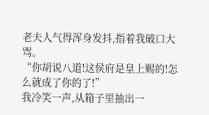老夫人气得浑身发抖,指着我破口大骂。
“你胡说八道!这侯府是皇上赐的!怎么就成了你的了!”
我冷笑一声,从箱子里抽出一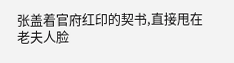张盖着官府红印的契书,直接甩在老夫人脸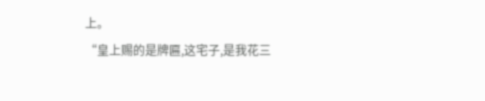上。
“皇上赐的是牌匾,这宅子,是我花三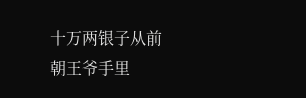十万两银子从前朝王爷手里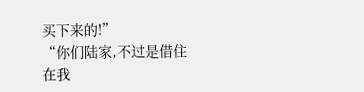买下来的!”
“你们陆家,不过是借住在我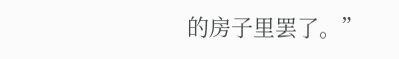的房子里罢了。”